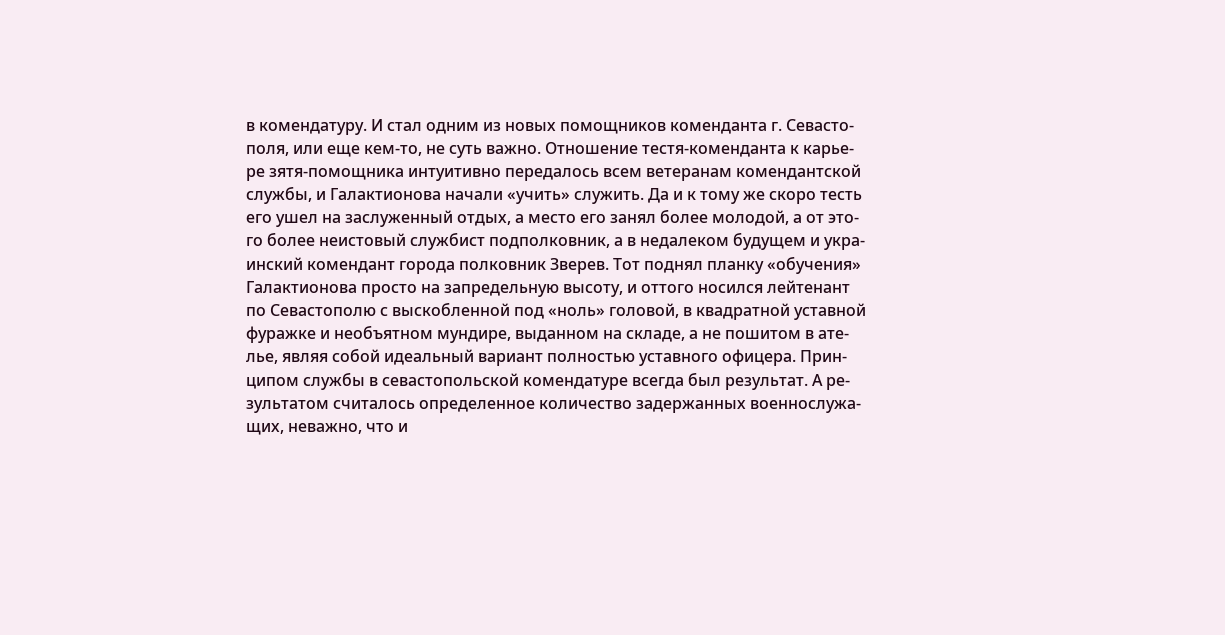в комендатуру. И стал одним из новых помощников коменданта г. Севасто-
поля, или еще кем-то, не суть важно. Отношение тестя-коменданта к карье-
ре зятя-помощника интуитивно передалось всем ветеранам комендантской
службы, и Галактионова начали «учить» служить. Да и к тому же скоро тесть
его ушел на заслуженный отдых, а место его занял более молодой, а от это-
го более неистовый службист подполковник, а в недалеком будущем и укра-
инский комендант города полковник Зверев. Тот поднял планку «обучения»
Галактионова просто на запредельную высоту, и оттого носился лейтенант
по Севастополю с выскобленной под «ноль» головой, в квадратной уставной
фуражке и необъятном мундире, выданном на складе, а не пошитом в ате-
лье, являя собой идеальный вариант полностью уставного офицера. Прин-
ципом службы в севастопольской комендатуре всегда был результат. А ре-
зультатом считалось определенное количество задержанных военнослужа-
щих, неважно, что и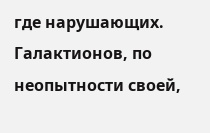где нарушающих. Галактионов, по неопытности своей,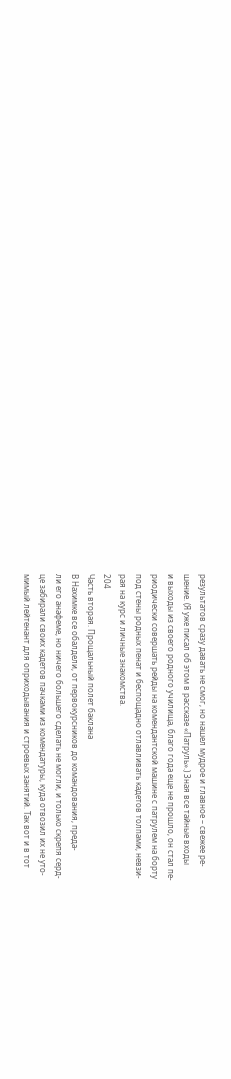результатов сразу давать не смог, но нашел мудрое и главное – свежее ре-
шение. (Я уже писал об этом в рассказе «Патруль».) Зная все тайные входы
и выходы из своего родного училища, благо года еще не прошло, он стал пе-
риодически совершать рейды на комендантской машине с патрулем на борту
под стены родных пенат и беспощадно отлавливать кадетов толпами, невзи-
рая на курс и личные знакомства.
204
Часть вторая. Прощальный полет баклана
В Нахимке все обалдели, от первокурсников до командования, преда-
ли его анафеме, но ничего большего сделать не могли, и только скрепя серд-
це забирали своих кадетов пачками из комендатуры, куда отвозил их не уто-
мимый лейтенант для оприходывания и строевых занятий. Так вот и в тот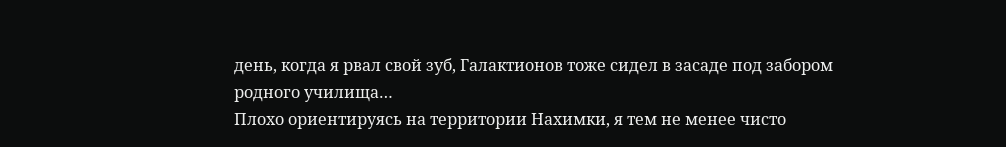день, когда я рвал свой зуб, Галактионов тоже сидел в засаде под забором
родного училища…
Плохо ориентируясь на территории Нахимки, я тем не менее чисто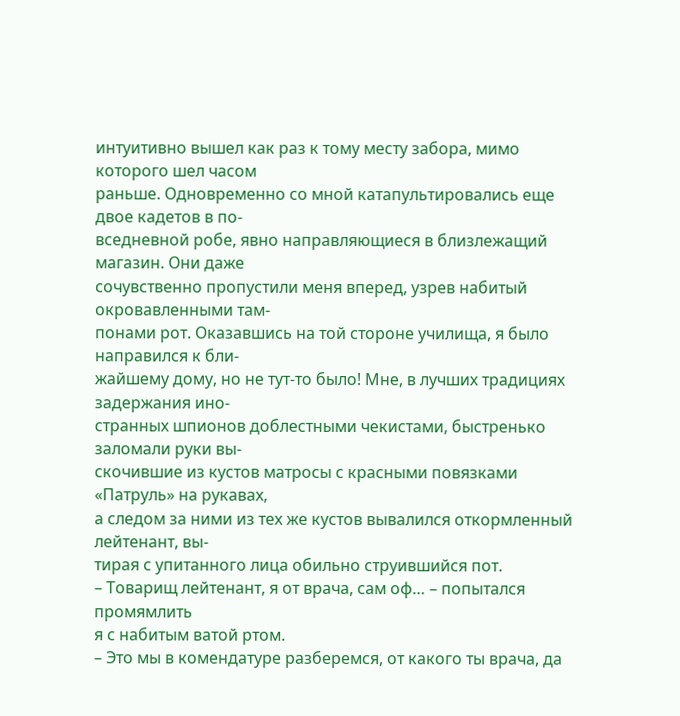интуитивно вышел как раз к тому месту забора, мимо которого шел часом
раньше. Одновременно со мной катапультировались еще двое кадетов в по-
вседневной робе, явно направляющиеся в близлежащий магазин. Они даже
сочувственно пропустили меня вперед, узрев набитый окровавленными там-
понами рот. Оказавшись на той стороне училища, я было направился к бли-
жайшему дому, но не тут-то было! Мне, в лучших традициях задержания ино-
странных шпионов доблестными чекистами, быстренько заломали руки вы-
скочившие из кустов матросы с красными повязками «Патруль» на рукавах,
а следом за ними из тех же кустов вывалился откормленный лейтенант, вы-
тирая с упитанного лица обильно струившийся пот.
– Товарищ лейтенант, я от врача, сам оф… – попытался промямлить
я с набитым ватой ртом.
– Это мы в комендатуре разберемся, от какого ты врача, да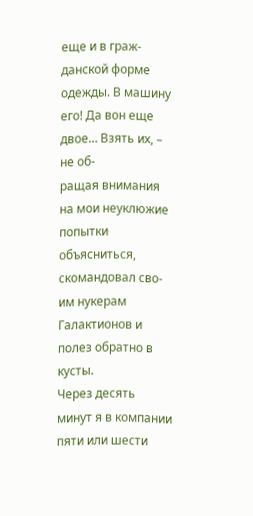еще и в граж-
данской форме одежды. В машину его! Да вон еще двое… Взять их, – не об-
ращая внимания на мои неуклюжие попытки объясниться, скомандовал сво-
им нукерам Галактионов и полез обратно в кусты.
Через десять минут я в компании пяти или шести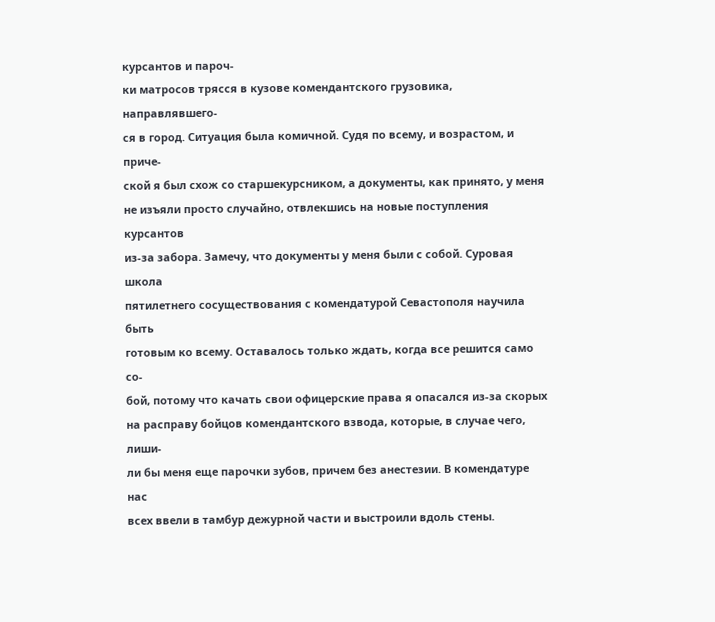курсантов и пароч-
ки матросов трясся в кузове комендантского грузовика, направлявшего-
ся в город. Ситуация была комичной. Судя по всему, и возрастом, и приче-
ской я был схож со старшекурсником, а документы, как принято, у меня
не изъяли просто случайно, отвлекшись на новые поступления курсантов
из-за забора. Замечу, что документы у меня были с собой. Суровая школа
пятилетнего сосуществования с комендатурой Севастополя научила быть
готовым ко всему. Оставалось только ждать, когда все решится само со-
бой, потому что качать свои офицерские права я опасался из-за скорых
на расправу бойцов комендантского взвода, которые, в случае чего, лиши-
ли бы меня еще парочки зубов, причем без анестезии. В комендатуре нас
всех ввели в тамбур дежурной части и выстроили вдоль стены.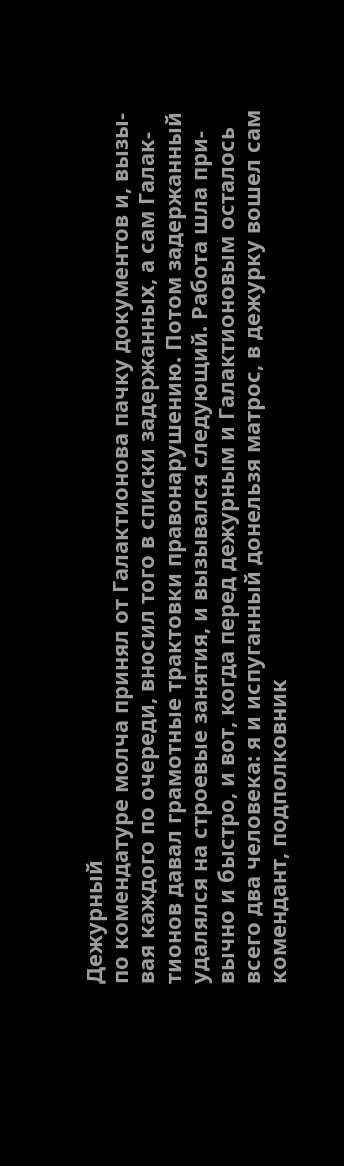Дежурный
по комендатуре молча принял от Галактионова пачку документов и, вызы-
вая каждого по очереди, вносил того в списки задержанных, а сам Галак-
тионов давал грамотные трактовки правонарушению. Потом задержанный
удалялся на строевые занятия, и вызывался следующий. Работа шла при-
вычно и быстро, и вот, когда перед дежурным и Галактионовым осталось
всего два человека: я и испуганный донельзя матрос, в дежурку вошел сам
комендант, подполковник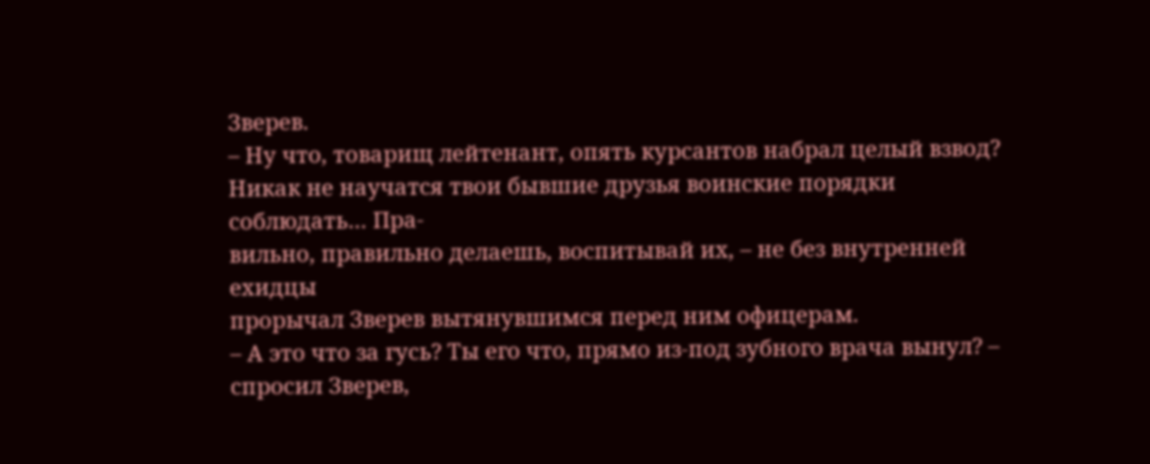Зверев.
– Ну что, товарищ лейтенант, опять курсантов набрал целый взвод?
Никак не научатся твои бывшие друзья воинские порядки соблюдать… Пра-
вильно, правильно делаешь, воспитывай их, – не без внутренней ехидцы
прорычал Зверев вытянувшимся перед ним офицерам.
– А это что за гусь? Ты его что, прямо из-под зубного врача вынул? –
спросил Зверев,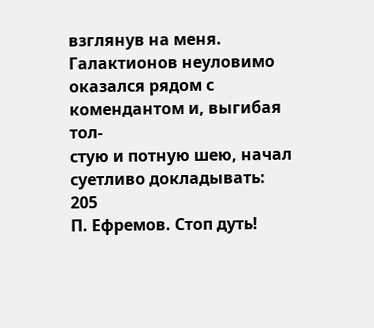взглянув на меня.
Галактионов неуловимо оказался рядом с комендантом и, выгибая тол-
стую и потную шею, начал суетливо докладывать:
205
П. Ефремов. Стоп дуть!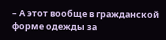– А этот вообще в гражданской форме одежды за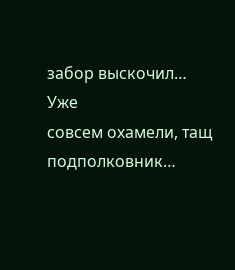забор выскочил… Уже
совсем охамели, тащ подполковник…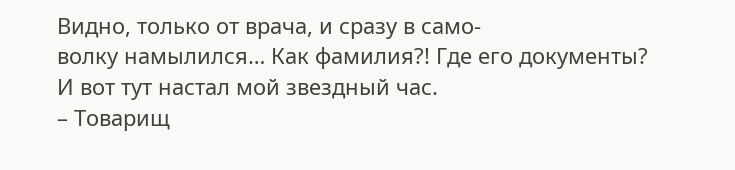Видно, только от врача, и сразу в само-
волку намылился… Как фамилия?! Где его документы?
И вот тут настал мой звездный час.
– Товарищ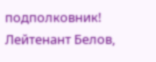подполковник! Лейтенант Белов,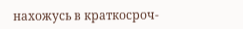нахожусь в краткосроч-